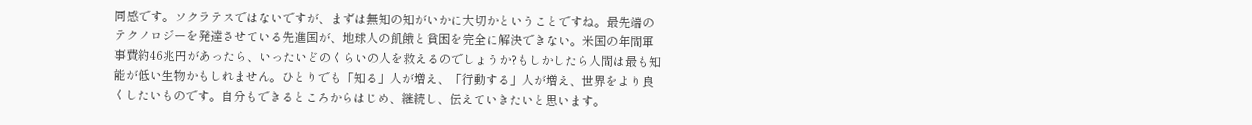同感です。ソクラテスではないですが、まずは無知の知がいかに大切かということですね。最先端のテクノロジーを発達させている先進国が、地球人の飢餓と貧困を完全に解決できない。米国の年間軍事費約46兆円があったら、いったいどのくらいの人を救えるのでしょうか?もしかしたら人間は最も知能が低い生物かもしれません。ひとりでも「知る」人が増え、「行動する」人が増え、世界をより良くしたいものです。自分もできるところからはじめ、継続し、伝えていきたいと思います。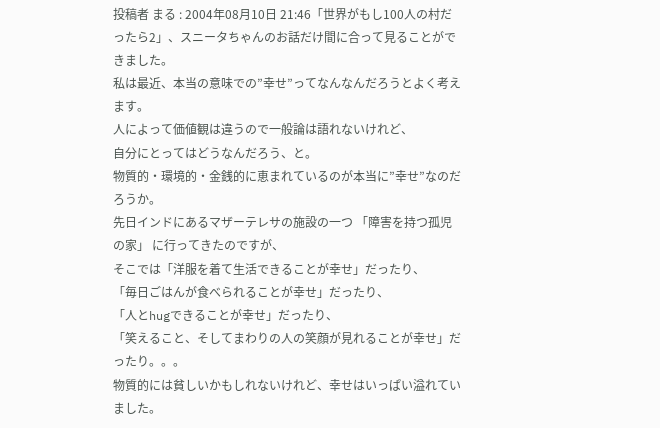投稿者 まる : 2004年08月10日 21:46「世界がもし100人の村だったら2」、スニータちゃんのお話だけ間に合って見ることができました。
私は最近、本当の意味での”幸せ”ってなんなんだろうとよく考えます。
人によって価値観は違うので一般論は語れないけれど、
自分にとってはどうなんだろう、と。
物質的・環境的・金銭的に恵まれているのが本当に”幸せ”なのだろうか。
先日インドにあるマザーテレサの施設の一つ 「障害を持つ孤児の家」 に行ってきたのですが、
そこでは「洋服を着て生活できることが幸せ」だったり、
「毎日ごはんが食べられることが幸せ」だったり、
「人とhugできることが幸せ」だったり、
「笑えること、そしてまわりの人の笑顔が見れることが幸せ」だったり。。。
物質的には貧しいかもしれないけれど、幸せはいっぱい溢れていました。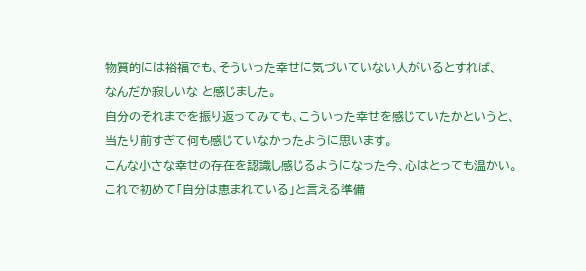物質的には裕福でも、そういった幸せに気づいていない人がいるとすれば、
なんだか寂しいな と感じました。
自分のそれまでを振り返ってみても、こういった幸せを感じていたかというと、
当たり前すぎて何も感じていなかったように思います。
こんな小さな幸せの存在を認識し感じるようになった今、心はとっても温かい。
これで初めて「自分は恵まれている」と言える準備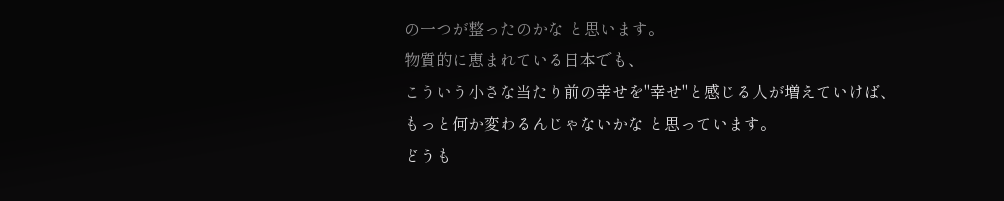の一つが整ったのかな と思います。
物質的に恵まれている日本でも、
こういう小さな当たり前の幸せを"幸せ"と感じる人が増えていけば、
もっと何か変わるんじゃないかな と思っています。
どうも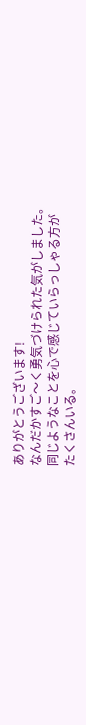ありがとうございます!
なんだかすご〜く勇気づけられた気がしました。
同じようなことを心で感じていらっしゃる方が
たくさんいる。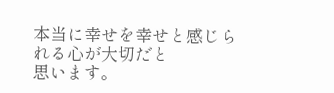本当に幸せを幸せと感じられる心が大切だと
思います。